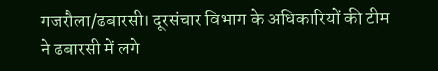गजरौला/ढबारसी। दूरसंचार विभाग के अधिकारियों की टीम ने ढबारसी में लगे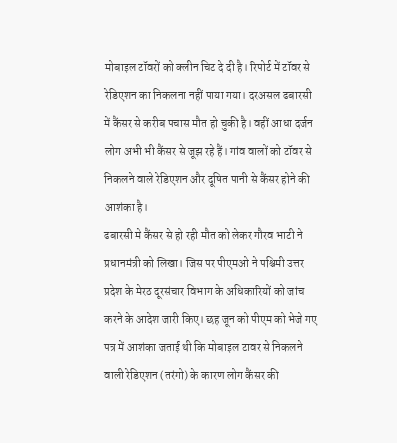मोबाइल टॉवरों को क्लीन चिट दे दी है। रिपोर्ट में टॉवर से रेडिएशन का निकलना नहीं पाया गया। दरअसल ढबारसी में कैंसर से करीब पचास मौत हो चुकी है। वहीं आधा दर्जन लोग अभी भी कैंसर से जूझ रहे हैं। गांव वालों को टॉवर से निकलने वाले रेडिएशन और दूषित पानी से कैंसर होने की आशंका है।
ढबारसी मे कैंसर से हो रही मौत को लेकर गौरव भाटी ने प्रधानमंत्री को लिखा। जिस पर पीएमओ ने पश्चिमी उत्तर प्रदेश के मेरठ दूरसंचार विभाग के अधिकारियों को जांच करने के आदेश जारी किए। छह जून को पीएम को भेजे गए पत्र में आशंका जताई थी कि मोबाइल टावर से निकलने वाली रेडिएशन (तरंगो) के कारण लोग कैंसर की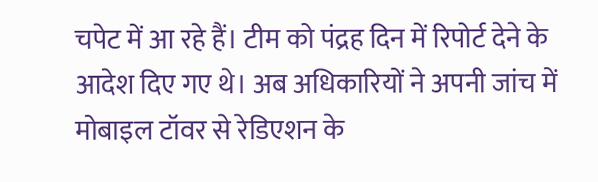चपेट में आ रहे हैं। टीम को पंद्रह दिन में रिपोर्ट देने के आदेश दिए गए थे। अब अधिकारियों ने अपनी जांच में मोबाइल टॉवर से रेडिएशन के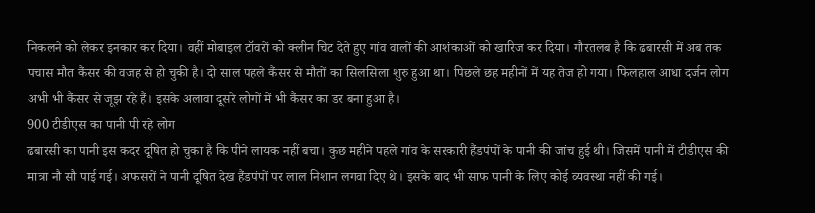निकलने को लेकर इनकार कर दिया। वहीं मोबाइल टॉवरों को क्लीन चिट देते हुए गांव वालों की आशंकाओं को खारिज कर दिया। गौरतलब है कि ढबारसी में अब तक पचास मौत कैंसर की वजह से हो चुकी है। दो साल पहले कैंसर से मौतों का सिलसिला शुरु हुआ था। पिछले छह महीनों में यह तेज हो गया। फिलहाल आधा दर्जन लोग अभी भी कैंसर से जूझ रहे हैं। इसके अलावा दूसरे लोगों में भी कैंसर का डर बना हुआ है।
900 टीडीएस का पानी पी रहे लोग
ढबारसी का पानी इस कदर दूषित हो चुका है कि पीने लायक नहीं बचा। कुछ महीने पहले गांव के सरकारी हैंडपंपों के पानी की जांच हुई थी। जिसमें पानी में टीडीएस की मात्रा नौ सौ पाई गई। अफसरों ने पानी दूषित देख हैंडपंपों पर लाल निशान लगवा दिए थे। इसके बाद भी साफ पानी के लिए कोई व्यवस्था नहीं की गई।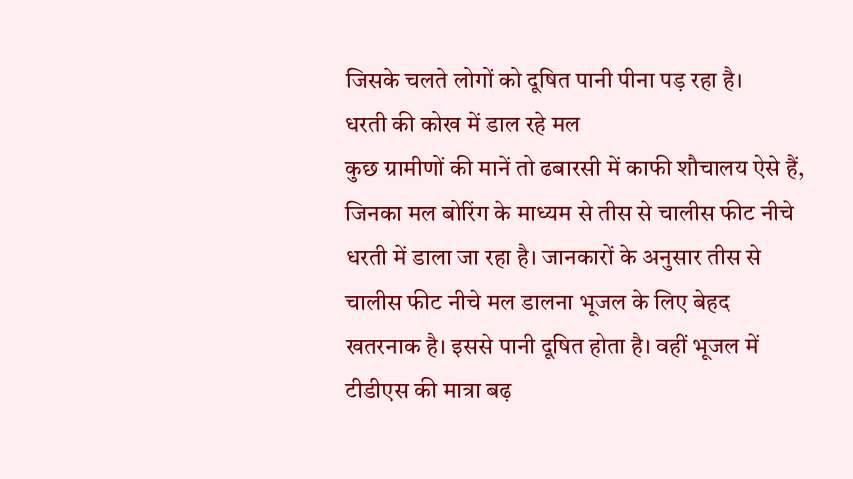जिसके चलते लोगों को दूषित पानी पीना पड़ रहा है।
धरती की कोख में डाल रहे मल
कुछ ग्रामीणों की मानें तो ढबारसी में काफी शौचालय ऐसे हैं, जिनका मल बोरिंग के माध्यम से तीस से चालीस फीट नीचे धरती में डाला जा रहा है। जानकारों के अनुसार तीस से चालीस फीट नीचे मल डालना भूजल के लिए बेहद खतरनाक है। इससे पानी दूषित होता है। वहीं भूजल में टीडीएस की मात्रा बढ़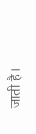जाती है।